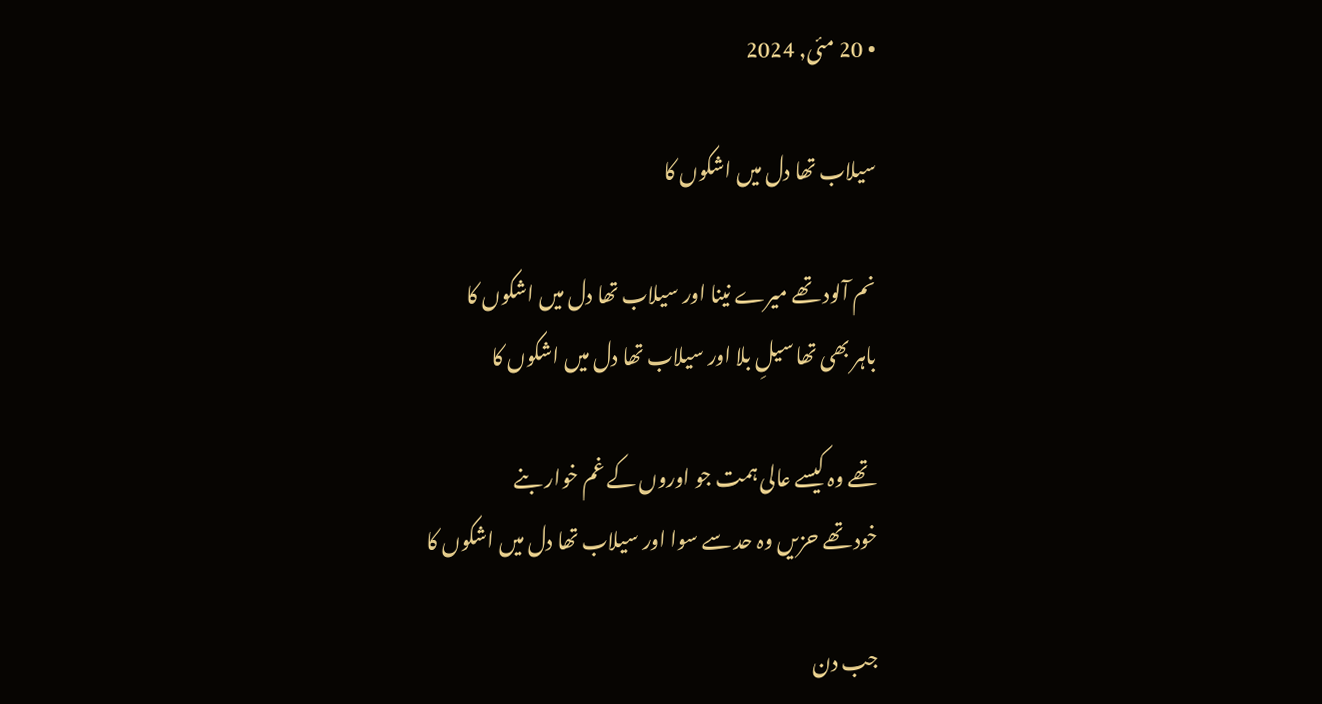• 20 مئی, 2024

سیلاب تھا دل میں اشکوں کا

نم آلود تھے میرے نینا اور سیلاب تھا دل میں اشکوں کا
باہر بھی تھا سیلِ بلا اور سیلاب تھا دل میں اشکوں کا

تھے وہ کیسے عالی ہمت جو اوروں کے غم خوار بنے
خود تھے حزیں وہ حد سے سوا اور سیلاب تھا دل میں اشکوں کا

جب دن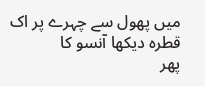میں پھول سے چہرے پر اک قطرہ دیکھا آنسو کا
پھر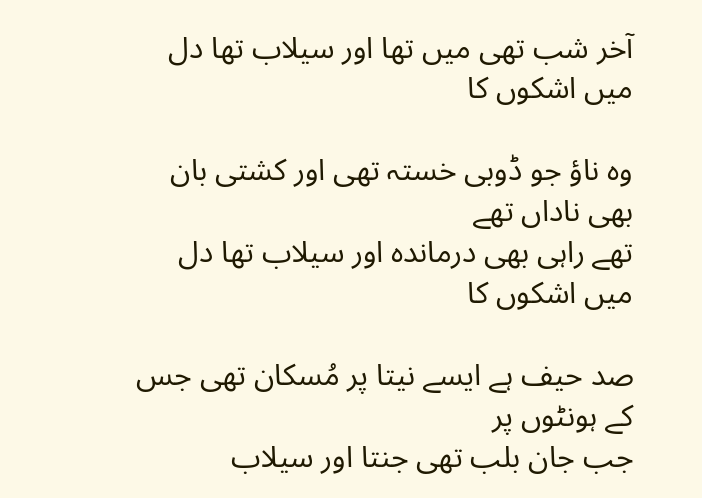آخر شب تھی میں تھا اور سیلاب تھا دل میں اشکوں کا

وہ ناؤ جو ڈوبی خستہ تھی اور کشتی بان بھی ناداں تھے
تھے راہی بھی درماندہ اور سیلاب تھا دل میں اشکوں کا

صد حیف ہے ایسے نیتا پر مُسکان تھی جس کے ہونٹوں پر
جب جان بلب تھی جنتا اور سیلاب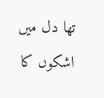تھا دل میں اشکوں کا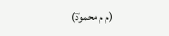(م م محمودؔ)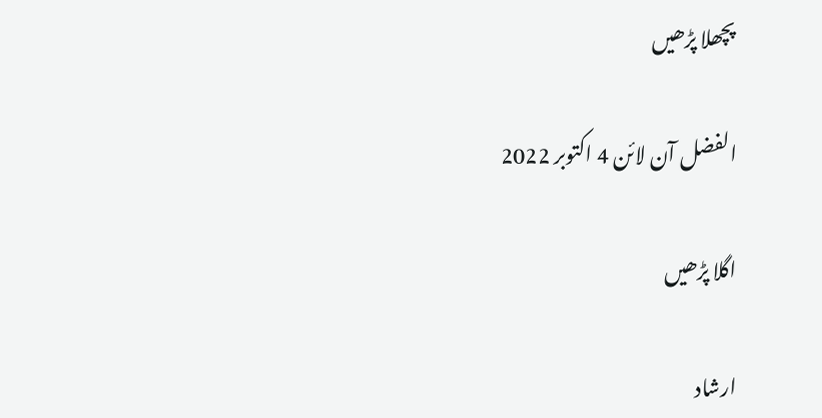پچھلا پڑھیں

الفضل آن لائن 4 اکتوبر 2022

اگلا پڑھیں

ارشاد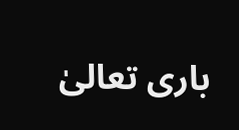باری تعالیٰ